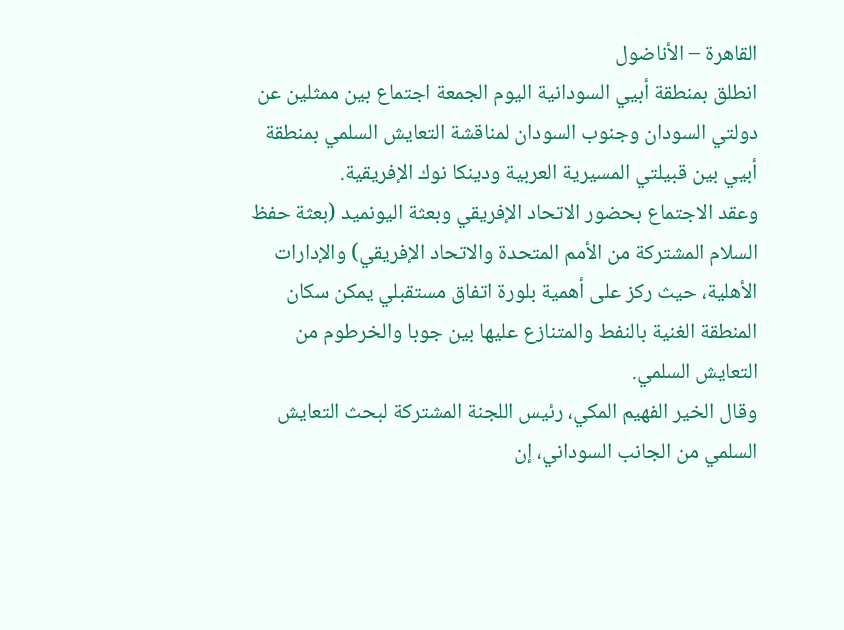القاهرة – الأناضول
انطلق بمنطقة أبيي السودانية اليوم الجمعة اجتماع بين ممثلين عن دولتي السودان وجنوب السودان لمناقشة التعايش السلمي بمنطقة أبيي بين قبيلتي المسيرية العربية ودينكا نوك الإفريقية.
وعقد الاجتماع بحضور الاتحاد الإفريقي وبعثة اليونميد (بعثة حفظ السلام المشتركة من الأمم المتحدة والاتحاد الإفريقي) والإدارات الأهلية، حيث ركز على أهمية بلورة اتفاق مستقبلي يمكن سكان المنطقة الغنية بالنفط والمتنازع عليها بين جوبا والخرطوم من التعايش السلمي.
وقال الخير الفهيم المكي، رئيس اللجنة المشتركة لبحث التعايش السلمي من الجانب السوداني، إن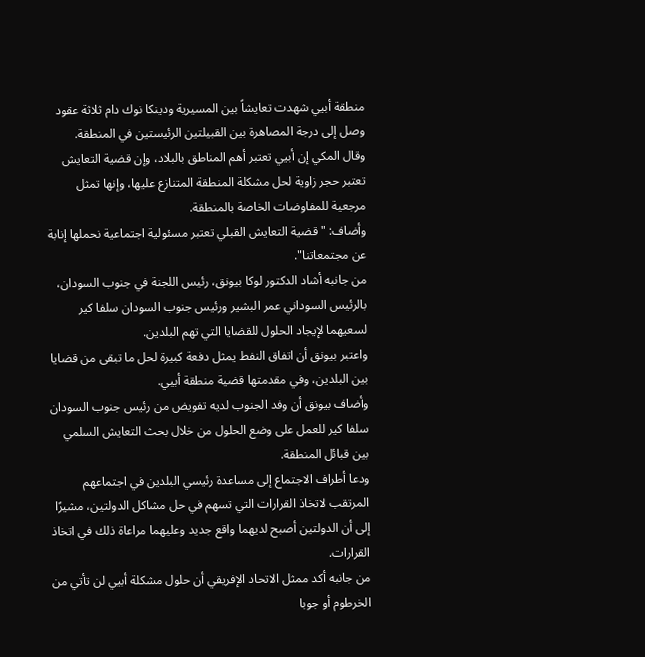منطقة أبيي شهدت تعايشاً بين المسيرية ودينكا نوك دام ثلاثة عقود وصل إلى درجة المصاهرة بين القبيلتين الرئيستين في المنطقة.
وقال المكي إن أبيي تعتبر أهم المناطق بالبلاد، وإن قضية التعايش تعتبر حجر زاوية لحل مشكلة المنطقة المتنازع عليها، وإنها تمثل مرجعية للمفاوضات الخاصة بالمنطقة.
وأضاف: "قضية التعايش القبلي تعتبر مسئولية اجتماعية نحملها إنابة عن مجتمعاتنا".
من جانبه أشاد الدكتور لوكا بيونق، رئيس اللجنة في جنوب السودان، بالرئيس السوداني عمر البشير ورئيس جنوب السودان سلفا كير لسعيهما لإيجاد الحلول للقضايا التي تهم البلدين.
واعتبر بيونق أن اتفاق النفط يمثل دفعة كبيرة لحل ما تبقى من قضايا بين البلدين، وفي مقدمتها قضية منطقة أبيي.
وأضاف بيونق أن وفد الجنوب لديه تفويض من رئيس جنوب السودان سلفا كير للعمل على وضع الحلول من خلال بحث التعايش السلمي بين قبائل المنطقة.
ودعا أطراف الاجتماع إلى مساعدة رئيسي البلدين في اجتماعهم المرتقب لاتخاذ القرارات التي تسهم في حل مشاكل الدولتين، مشيرًا إلى أن الدولتين أصبح لديهما واقع جديد وعليهما مراعاة ذلك في اتخاذ القرارات.
من جانبه أكد ممثل الاتحاد الإفريقي أن حلول مشكلة أبيي لن تأتي من الخرطوم أو جوبا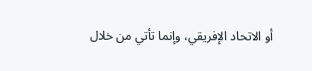أو الاتحاد الإفريقي، وإنما تأتي من خلال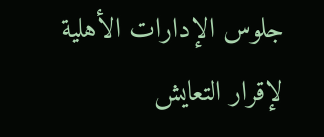جلوس الإدارات الأهلية لإقرار التعايش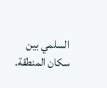السلمي بين سكان المنطقة.